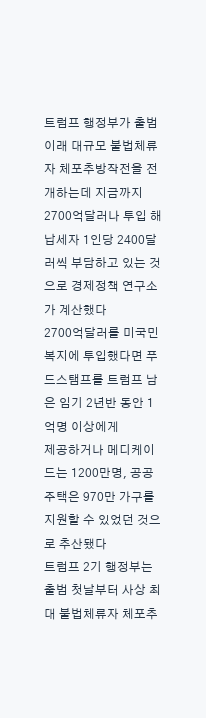트럼프 행정부가 출범이래 대규모 불법체류자 체포추방작전을 전개하는데 지금까지 2700억달러나 투입 해 납세자 1인당 2400달러씩 부담하고 있는 것으로 경제정책 연구소가 계산했다
2700억달러를 미국민 복지에 투입했다면 푸드스탬프를 트럼프 남은 임기 2년반 동안 1억명 이상에게
제공하거나 메디케이드는 1200만명, 공공주택은 970만 가구를 지원할 수 있었던 것으로 추산됐다
트럼프 2기 행정부는 출범 첫날부터 사상 최대 불법체류자 체포추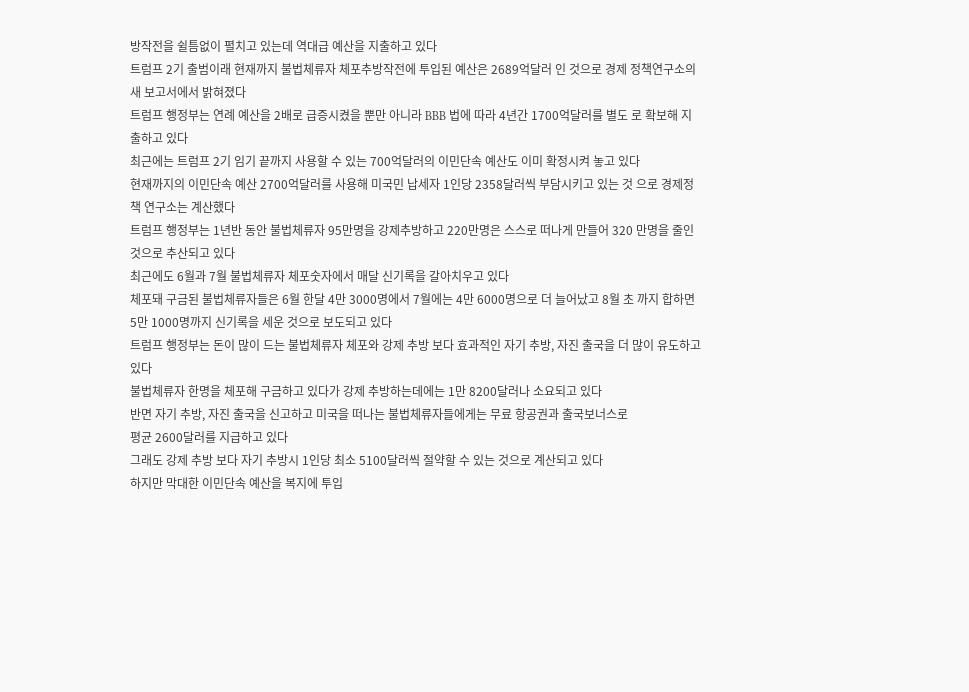방작전을 쉴틈없이 펼치고 있는데 역대급 예산을 지출하고 있다
트럼프 2기 출범이래 현재까지 불법체류자 체포추방작전에 투입된 예산은 2689억달러 인 것으로 경제 정책연구소의 새 보고서에서 밝혀졌다
트럼프 행정부는 연례 예산을 2배로 급증시켰을 뿐만 아니라 BBB 법에 따라 4년간 1700억달러를 별도 로 확보해 지출하고 있다
최근에는 트럼프 2기 임기 끝까지 사용할 수 있는 700억달러의 이민단속 예산도 이미 확정시켜 놓고 있다
현재까지의 이민단속 예산 2700억달러를 사용해 미국민 납세자 1인당 2358달러씩 부담시키고 있는 것 으로 경제정책 연구소는 계산했다
트럼프 행정부는 1년반 동안 불법체류자 95만명을 강제추방하고 220만명은 스스로 떠나게 만들어 320 만명을 줄인 것으로 추산되고 있다
최근에도 6월과 7월 불법체류자 체포숫자에서 매달 신기록을 갈아치우고 있다
체포돼 구금된 불법체류자들은 6월 한달 4만 3000명에서 7월에는 4만 6000명으로 더 늘어났고 8월 초 까지 합하면 5만 1000명까지 신기록을 세운 것으로 보도되고 있다
트럼프 행정부는 돈이 많이 드는 불법체류자 체포와 강제 추방 보다 효과적인 자기 추방, 자진 출국을 더 많이 유도하고 있다
불법체류자 한명을 체포해 구금하고 있다가 강제 추방하는데에는 1만 8200달러나 소요되고 있다
반면 자기 추방, 자진 출국을 신고하고 미국을 떠나는 불법체류자들에게는 무료 항공권과 출국보너스로
평균 2600달러를 지급하고 있다
그래도 강제 추방 보다 자기 추방시 1인당 최소 5100달러씩 절약할 수 있는 것으로 계산되고 있다
하지만 막대한 이민단속 예산을 복지에 투입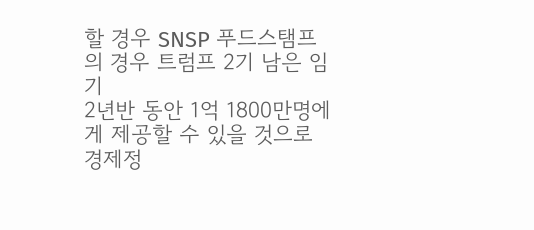할 경우 SNSP 푸드스탬프의 경우 트럼프 2기 남은 임기
2년반 동안 1억 1800만명에게 제공할 수 있을 것으로 경제정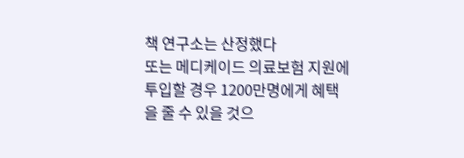책 연구소는 산정했다
또는 메디케이드 의료보험 지원에 투입할 경우 1200만명에게 혜택을 줄 수 있을 것으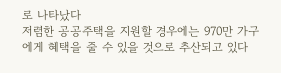로 나타났다
저렴한 공공주택을 지원할 경우에는 970만 가구에게 혜택을 줄 수 있을 것으로 추산되고 있다